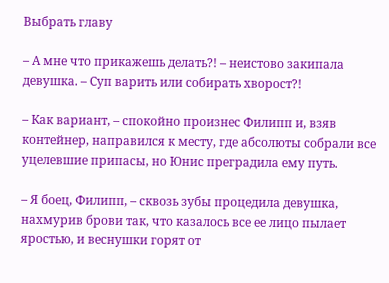Выбрать главу

– А мне что прикажешь делать?! – неистово закипала девушка. – Суп варить или собирать хворост?!

– Как вариант, – спокойно произнес Филипп и, взяв контейнер, направился к месту, где абсолюты собрали все уцелевшие припасы, но Юнис преградила ему путь.

– Я боец, Филипп, – сквозь зубы процедила девушка, нахмурив брови так, что казалось все ее лицо пылает яростью, и веснушки горят от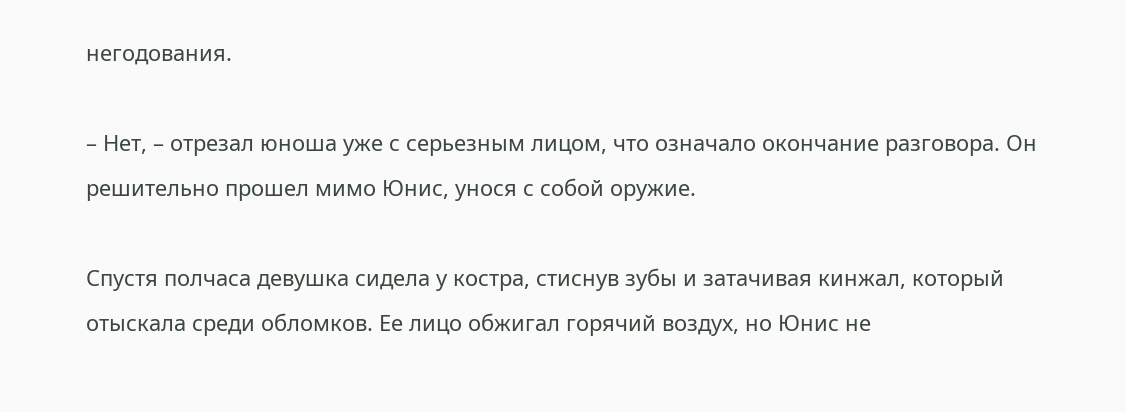негодования.

– Нет, – отрезал юноша уже с серьезным лицом, что означало окончание разговора. Он решительно прошел мимо Юнис, унося с собой оружие.

Спустя полчаса девушка сидела у костра, стиснув зубы и затачивая кинжал, который отыскала среди обломков. Ее лицо обжигал горячий воздух, но Юнис не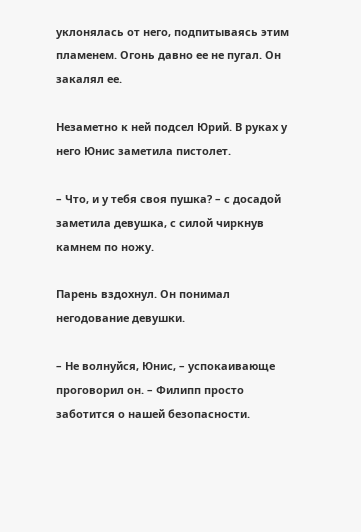уклонялась от него, подпитываясь этим пламенем. Огонь давно ее не пугал. Он закалял ее.

Незаметно к ней подсел Юрий. В руках у него Юнис заметила пистолет.

– Что, и у тебя своя пушка? – с досадой заметила девушка, с силой чиркнув камнем по ножу.

Парень вздохнул. Он понимал негодование девушки.

– Не волнуйся, Юнис, – успокаивающе проговорил он. – Филипп просто заботится о нашей безопасности.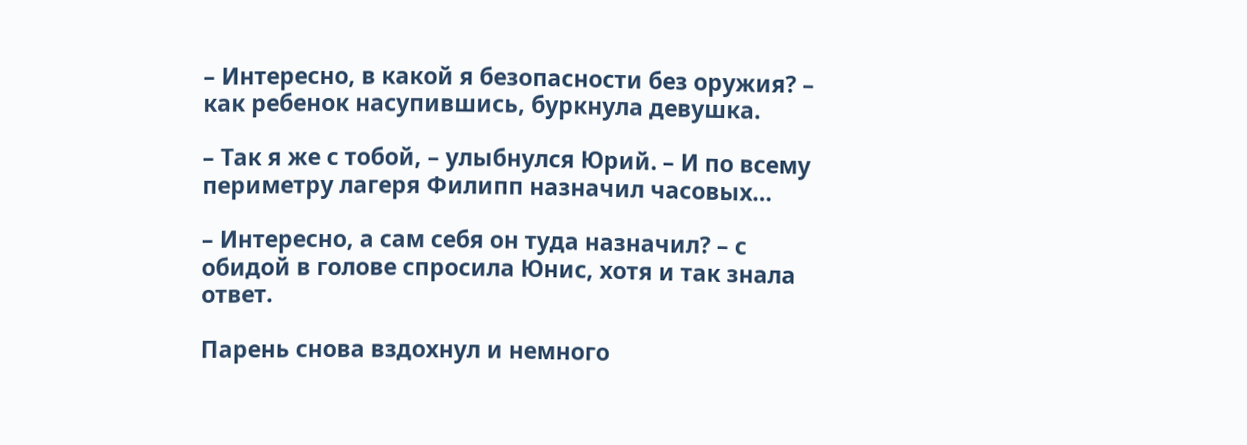– Интересно, в какой я безопасности без оружия? – как ребенок насупившись, буркнула девушка.

– Так я же с тобой, – улыбнулся Юрий. – И по всему периметру лагеря Филипп назначил часовых…

– Интересно, а сам себя он туда назначил? – с обидой в голове спросила Юнис, хотя и так знала ответ.

Парень снова вздохнул и немного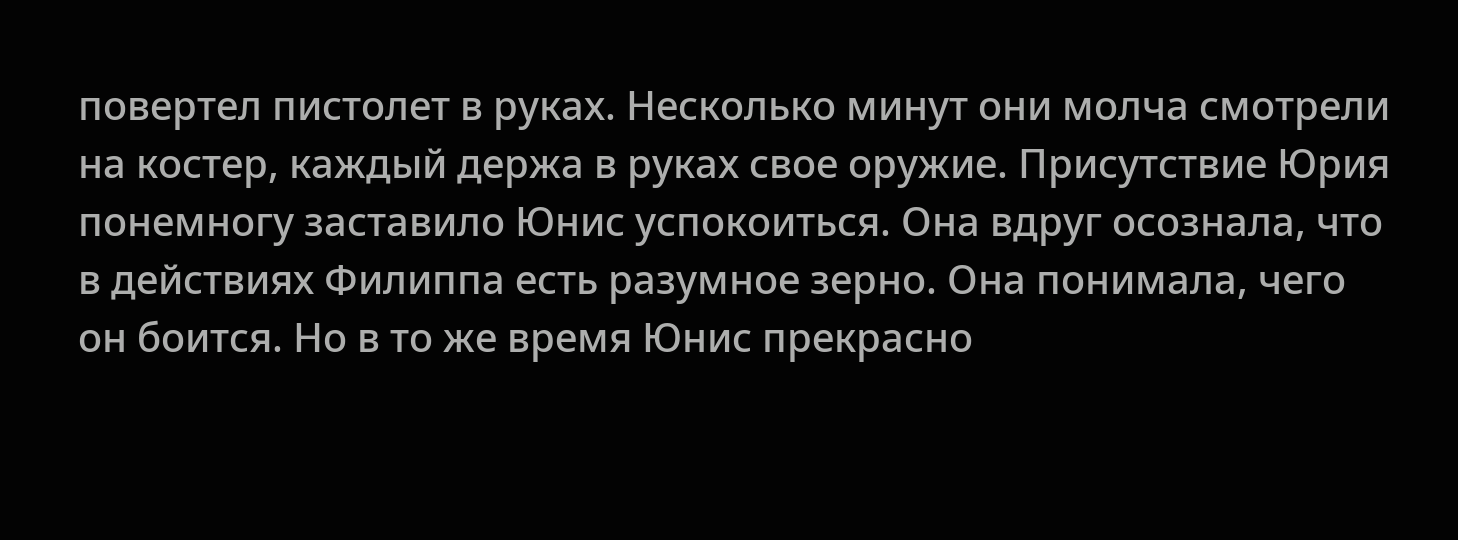повертел пистолет в руках. Несколько минут они молча смотрели на костер, каждый держа в руках свое оружие. Присутствие Юрия понемногу заставило Юнис успокоиться. Она вдруг осознала, что в действиях Филиппа есть разумное зерно. Она понимала, чего он боится. Но в то же время Юнис прекрасно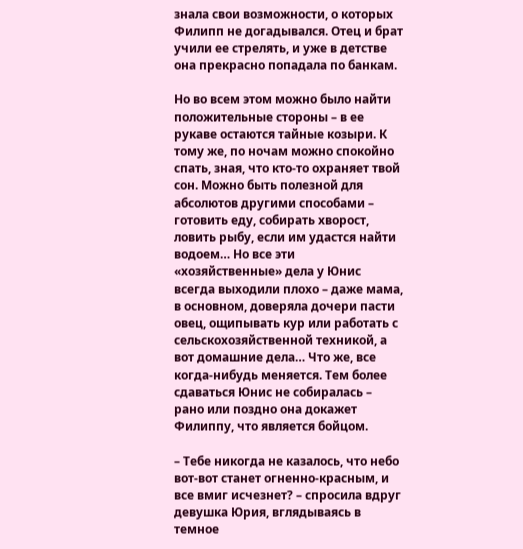знала свои возможности, о которых Филипп не догадывался. Отец и брат учили ее стрелять, и уже в детстве она прекрасно попадала по банкам.

Но во всем этом можно было найти положительные стороны – в ее рукаве остаются тайные козыри. К тому же, по ночам можно спокойно спать, зная, что кто-то охраняет твой сон. Можно быть полезной для абсолютов другими способами – готовить еду, собирать хворост, ловить рыбу, если им удастся найти водоем… Но все эти «хозяйственные» дела у Юнис всегда выходили плохо – даже мама, в основном, доверяла дочери пасти овец, ощипывать кур или работать с сельскохозяйственной техникой, а вот домашние дела… Что же, все когда-нибудь меняется. Тем более сдаваться Юнис не собиралась – рано или поздно она докажет Филиппу, что является бойцом.

– Тебе никогда не казалось, что небо вот-вот станет огненно-красным, и все вмиг исчезнет? – спросила вдруг девушка Юрия, вглядываясь в темное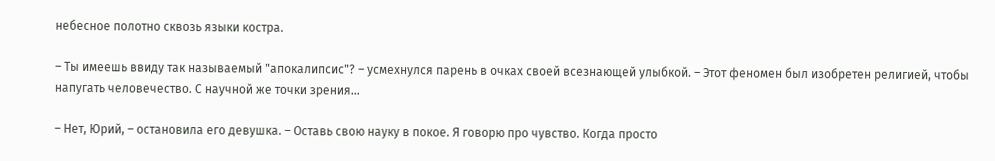небесное полотно сквозь языки костра.

– Ты имеешь ввиду так называемый "апокалипсис"? – усмехнулся парень в очках своей всезнающей улыбкой. – Этот феномен был изобретен религией, чтобы напугать человечество. С научной же точки зрения…

– Нет, Юрий, – остановила его девушка. – Оставь свою науку в покое. Я говорю про чувство. Когда просто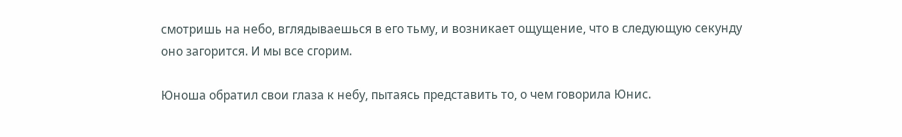смотришь на небо, вглядываешься в его тьму, и возникает ощущение, что в следующую секунду оно загорится. И мы все сгорим.

Юноша обратил свои глаза к небу, пытаясь представить то, о чем говорила Юнис.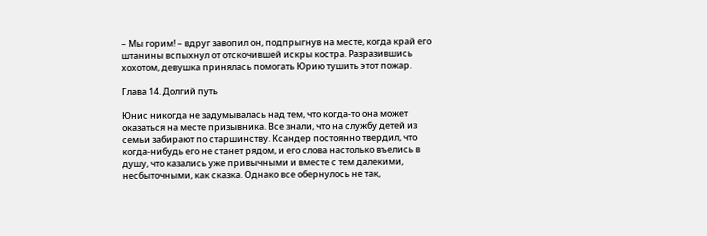– Мы горим! – вдруг завопил он, подпрыгнув на месте, когда край его штанины вспыхнул от отскочившей искры костра. Разразившись хохотом, девушка принялась помогать Юрию тушить этот пожар.

Глава 14. Долгий путь

Юнис никогда не задумывалась над тем, что когда-то она может оказаться на месте призывника. Все знали, что на службу детей из семьи забирают по старшинству. Ксандер постоянно твердил, что когда-нибудь его не станет рядом, и его слова настолько въелись в душу, что казались уже привычными и вместе с тем далекими, несбыточными, как сказка. Однако все обернулось не так,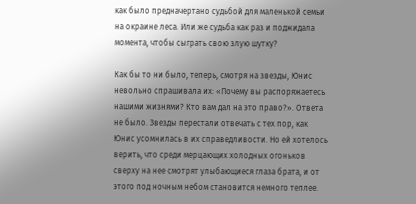как было предначертано судьбой для маленькой семьи на окраине леса. Или же судьба как раз и поджидала момента, чтобы сыграть свою злую шутку?

Как бы то ни было, теперь, смотря на звезды, Юнис невольно спрашивала их: «Почему вы распоряжаетесь нашими жизнями? Кто вам дал на это право?». Ответа не было. Звезды перестали отвечать с тех пор, как Юнис усомнилась в их справедливости. Но ей хотелось верить, что среди мерцающих холодных огоньков сверху на нее смотрят улыбающиеся глаза брата, и от этого под ночным небом становится немного теплее.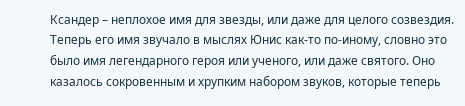Ксандер – неплохое имя для звезды, или даже для целого созвездия. Теперь его имя звучало в мыслях Юнис как-то по-иному, словно это было имя легендарного героя или ученого, или даже святого. Оно казалось сокровенным и хрупким набором звуков, которые теперь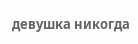девушка никогда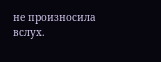не произносила вслух.